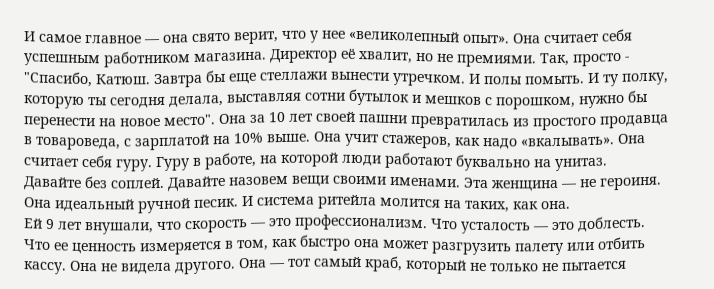И самое главное — она свято верит, что у нее «великолепный опыт». Она считает себя успешным работником магазина. Директор её хвалит, но не премиями. Так, просто - "Спасибо, Катюш. Завтра бы еще стеллажи вынести утречком. И полы помыть. И ту полку, которую ты сегодня делала, выставляя сотни бутылок и мешков с порошком, нужно бы перенести на новое место". Она за 10 лет своей пашни превратилась из простого продавца в товароведа, с зарплатой на 10% выше. Она учит стажеров, как надо «вкалывать». Она считает себя гуру. Гуру в работе, на которой люди работают буквально на унитаз.
Давайте без соплей. Давайте назовем вещи своими именами. Эта женщина — не героиня. Она идеальный ручной песик. И система ритейла молится на таких, как она.
Ей 9 лет внушали, что скорость — это профессионализм. Что усталость — это доблесть. Что ее ценность измеряется в том, как быстро она может разгрузить палету или отбить кассу. Она не видела другого. Она — тот самый краб, который не только не пытается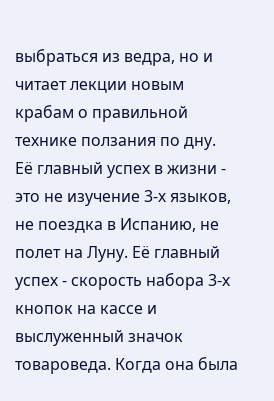выбраться из ведра, но и читает лекции новым крабам о правильной технике ползания по дну.
Её главный успех в жизни - это не изучение 3-х языков, не поездка в Испанию, не полет на Луну. Её главный успех - скорость набора 3-х кнопок на кассе и выслуженный значок товароведа. Когда она была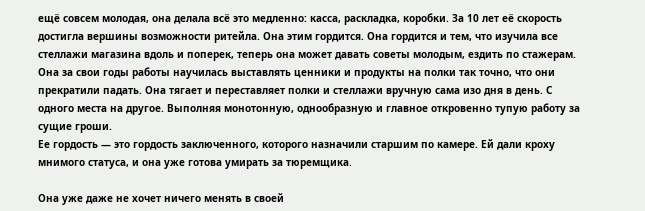ещё совсем молодая, она делала всё это медленно: касса, раскладка, коробки. За 10 лет её скорость достигла вершины возможности ритейла. Она этим гордится. Она гордится и тем, что изучила все стеллажи магазина вдоль и поперек, теперь она может давать советы молодым, ездить по стажерам.
Она за свои годы работы научилась выставлять ценники и продукты на полки так точно, что они прекратили падать. Она тягает и переставляет полки и стеллажи вручную сама изо дня в день. С одного места на другое. Выполняя монотонную, однообразную и главное откровенно тупую работу за сущие гроши.
Ее гордость — это гордость заключенного, которого назначили старшим по камере. Ей дали кроху мнимого статуса, и она уже готова умирать за тюремщика.

Она уже даже не хочет ничего менять в своей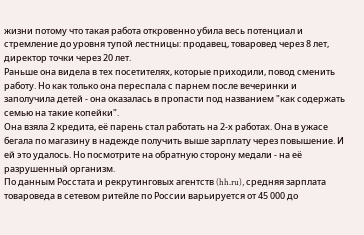жизни потому что такая работа откровенно убила весь потенциал и стремление до уровня тупой лестницы: продавец, товаровед через 8 лет, директор точки через 20 лет.
Раньше она видела в тех посетителях, которые приходили, повод сменить работу. Но как только она переспала с парнем после вечеринки и заполучила детей - она оказалась в пропасти под названием "как содержать семью на такие копейки".
Она взяла 2 кредита, её парень стал работать на 2-х работах. Она в ужасе бегала по магазину в надежде получить выше зарплату через повышение. И ей это удалось. Но посмотрите на обратную сторону медали - на её разрушенный организм.
По данным Росстата и рекрутинговых агентств (hh.ru), средняя зарплата товароведа в сетевом ритейле по России варьируется от 45 000 до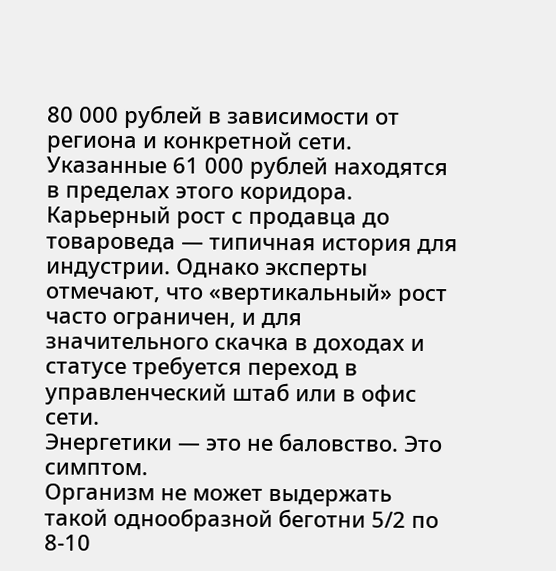80 000 рублей в зависимости от региона и конкретной сети. Указанные 61 000 рублей находятся в пределах этого коридора.
Карьерный рост с продавца до товароведа — типичная история для индустрии. Однако эксперты отмечают, что «вертикальный» рост часто ограничен, и для значительного скачка в доходах и статусе требуется переход в управленческий штаб или в офис сети.
Энергетики — это не баловство. Это симптом.
Организм не может выдержать такой однообразной беготни 5/2 по 8-10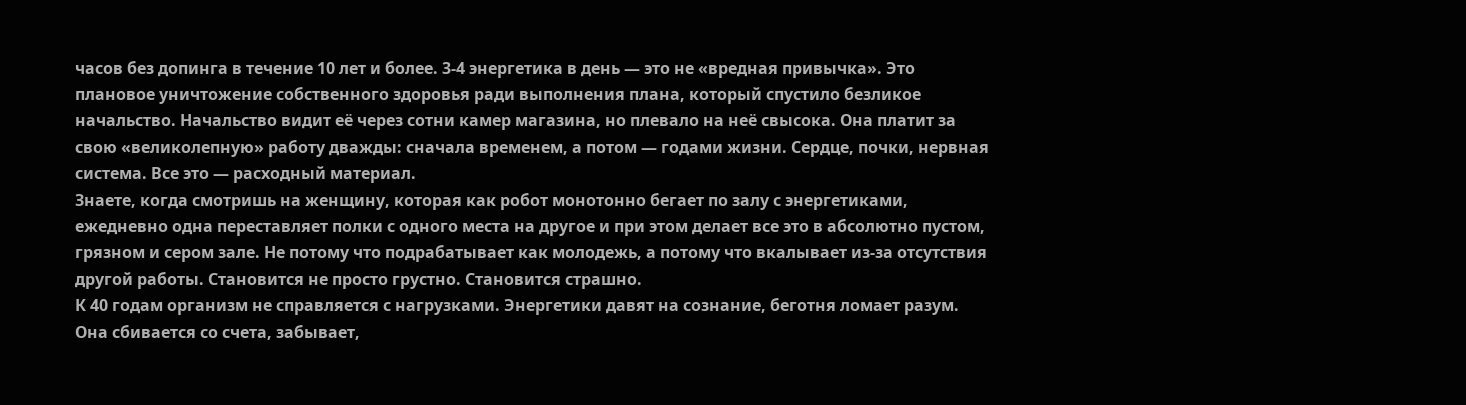часов без допинга в течение 10 лет и более. 3-4 энергетика в день — это не «вредная привычка». Это плановое уничтожение собственного здоровья ради выполнения плана, который спустило безликое начальство. Начальство видит её через сотни камер магазина, но плевало на неё свысока. Она платит за свою «великолепную» работу дважды: сначала временем, а потом — годами жизни. Сердце, почки, нервная система. Все это — расходный материал.
Знаете, когда смотришь на женщину, которая как робот монотонно бегает по залу с энергетиками, ежедневно одна переставляет полки с одного места на другое и при этом делает все это в абсолютно пустом, грязном и сером зале. Не потому что подрабатывает как молодежь, а потому что вкалывает из-за отсутствия другой работы. Становится не просто грустно. Становится страшно.
К 40 годам организм не справляется с нагрузками. Энергетики давят на сознание, беготня ломает разум. Она сбивается со счета, забывает,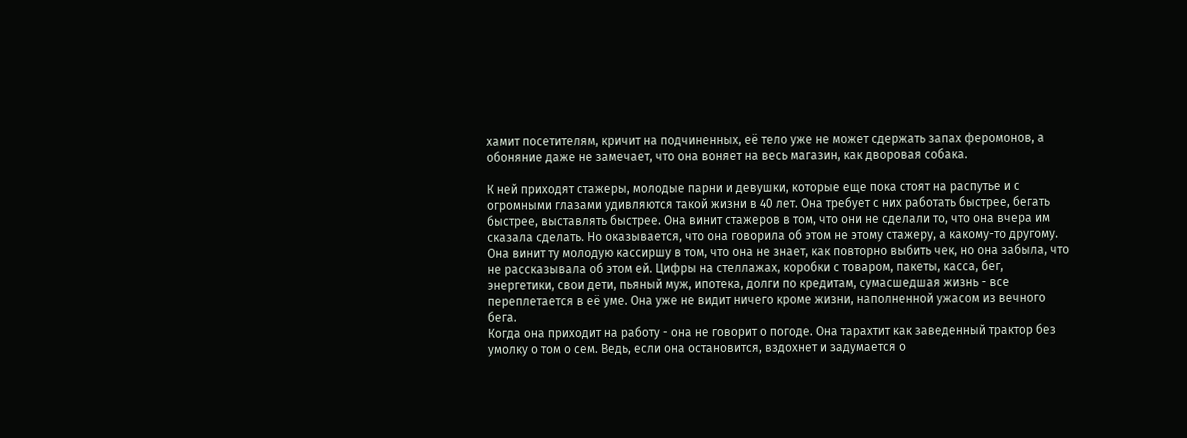хамит посетителям, кричит на подчиненных, её тело уже не может сдержать запах феромонов, а обоняние даже не замечает, что она воняет на весь магазин, как дворовая собака.

К ней приходят стажеры, молодые парни и девушки, которые еще пока стоят на распутье и с огромными глазами удивляются такой жизни в 40 лет. Она требует с них работать быстрее, бегать быстрее, выставлять быстрее. Она винит стажеров в том, что они не сделали то, что она вчера им сказала сделать. Но оказывается, что она говорила об этом не этому стажеру, а какому-то другому. Она винит ту молодую кассиршу в том, что она не знает, как повторно выбить чек, но она забыла, что не рассказывала об этом ей. Цифры на стеллажах, коробки с товаром, пакеты, касса, бег, энергетики, свои дети, пьяный муж, ипотека, долги по кредитам, сумасшедшая жизнь - все переплетается в её уме. Она уже не видит ничего кроме жизни, наполненной ужасом из вечного бега.
Когда она приходит на работу - она не говорит о погоде. Она тарахтит как заведенный трактор без умолку о том о сем. Ведь, если она остановится, вздохнет и задумается о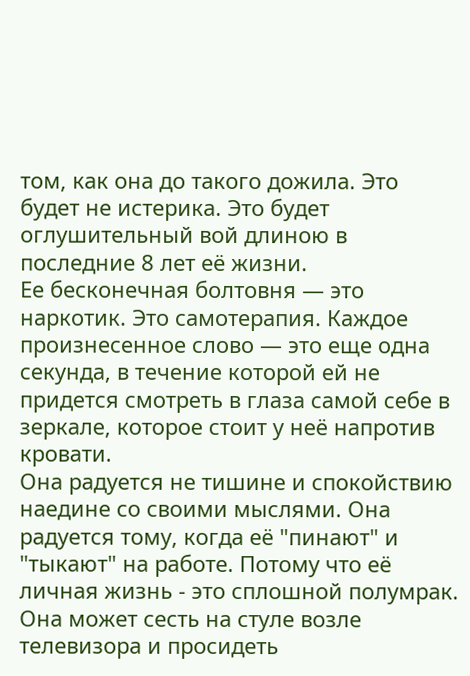том, как она до такого дожила. Это будет не истерика. Это будет оглушительный вой длиною в последние 8 лет её жизни.
Ее бесконечная болтовня — это наркотик. Это самотерапия. Каждое произнесенное слово — это еще одна секунда, в течение которой ей не придется смотреть в глаза самой себе в зеркале, которое стоит у неё напротив кровати.
Она радуется не тишине и спокойствию наедине со своими мыслями. Она радуется тому, когда её "пинают" и "тыкают" на работе. Потому что её личная жизнь - это сплошной полумрак. Она может сесть на стуле возле телевизора и просидеть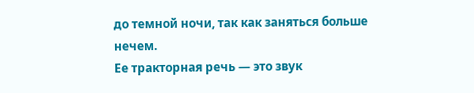до темной ночи, так как заняться больше нечем.
Ее тракторная речь — это звук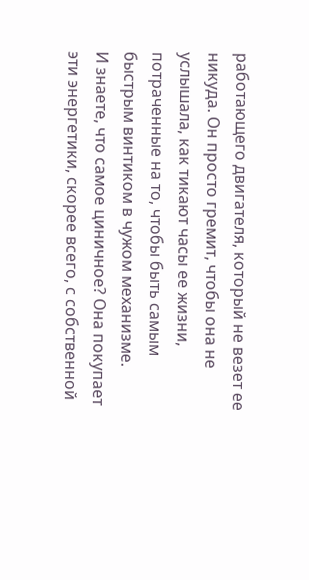работающего двигателя, который не везет ее никуда. Он просто гремит, чтобы она не услышала, как тикают часы ее жизни, потраченные на то, чтобы быть самым быстрым винтиком в чужом механизме.
И знаете, что самое циничное? Она покупает эти энергетики, скорее всего, с собственной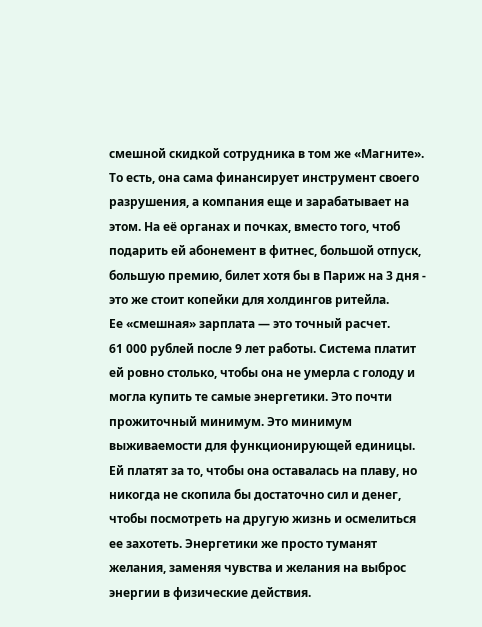смешной скидкой сотрудника в том же «Магните». То есть, она сама финансирует инструмент своего разрушения, а компания еще и зарабатывает на этом. На её органах и почках, вместо того, чтоб подарить ей абонемент в фитнес, большой отпуск, большую премию, билет хотя бы в Париж на 3 дня - это же стоит копейки для холдингов ритейла.
Ее «смешная» зарплата — это точный расчет.
61 000 рублей после 9 лет работы. Система платит ей ровно столько, чтобы она не умерла с голоду и могла купить те самые энергетики. Это почти прожиточный минимум. Это минимум выживаемости для функционирующей единицы. Ей платят за то, чтобы она оставалась на плаву, но никогда не скопила бы достаточно сил и денег, чтобы посмотреть на другую жизнь и осмелиться ее захотеть. Энергетики же просто туманят желания, заменяя чувства и желания на выброс энергии в физические действия.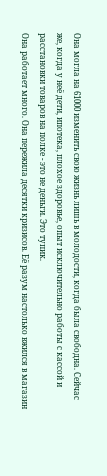Она могла на 61000 изменить свою жизнь лишь в молодости, когда была свободна. Сейчас же, когда у неё дети, ипотека, плохое здоровье, опыт исключительно работы с кассой и расстановки товаров на полке - это не деньги. Это тупик.
Она работает много. Она пережила десятки кризисов. Её разум настолько вжился в магазин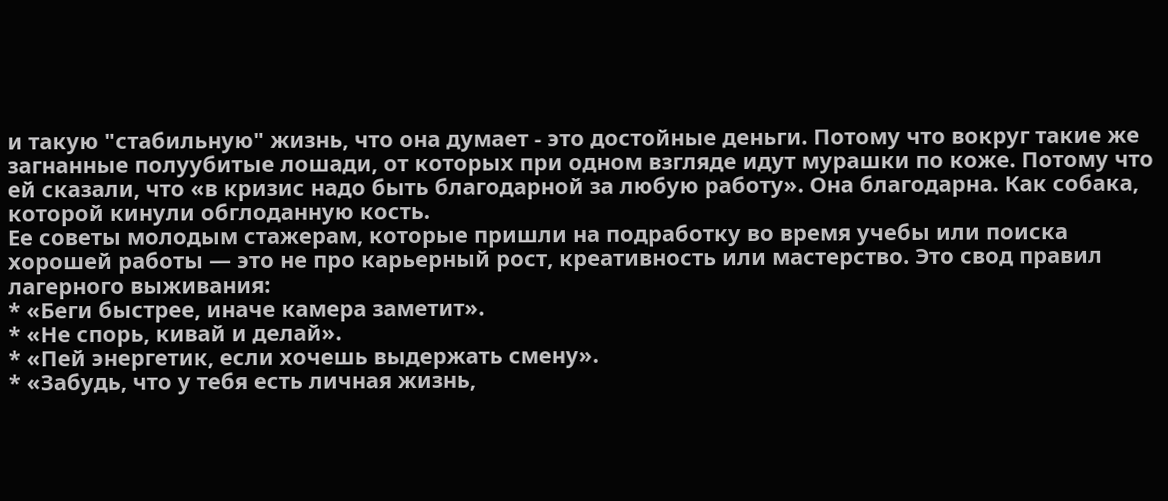и такую "стабильную" жизнь, что она думает - это достойные деньги. Потому что вокруг такие же загнанные полуубитые лошади, от которых при одном взгляде идут мурашки по коже. Потому что ей сказали, что «в кризис надо быть благодарной за любую работу». Она благодарна. Как собака, которой кинули обглоданную кость.
Ее советы молодым стажерам, которые пришли на подработку во время учебы или поиска хорошей работы — это не про карьерный рост, креативность или мастерство. Это свод правил лагерного выживания:
* «Беги быстрее, иначе камера заметит».
* «Не спорь, кивай и делай».
* «Пей энергетик, если хочешь выдержать смену».
* «Забудь, что у тебя есть личная жизнь,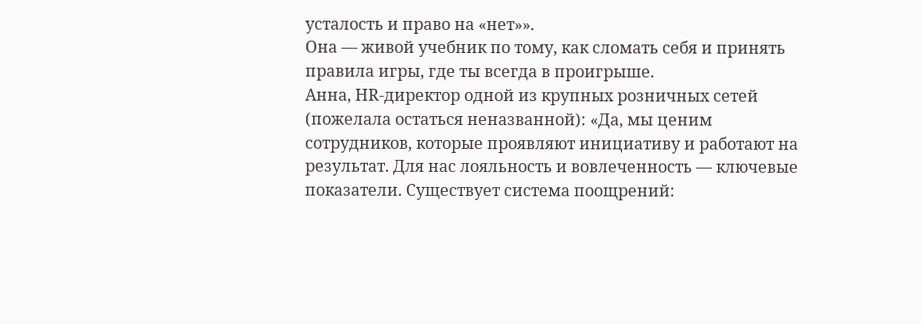усталость и право на «нет»».
Она — живой учебник по тому, как сломать себя и принять правила игры, где ты всегда в проигрыше.
Анна, HR-директор одной из крупных розничных сетей (пожелала остаться неназванной): «Да, мы ценим сотрудников, которые проявляют инициативу и работают на результат. Для нас лояльность и вовлеченность — ключевые показатели. Существует система поощрений: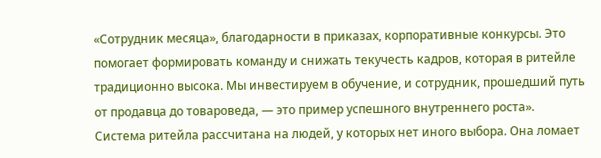«Сотрудник месяца», благодарности в приказах, корпоративные конкурсы. Это помогает формировать команду и снижать текучесть кадров, которая в ритейле традиционно высока. Мы инвестируем в обучение, и сотрудник, прошедший путь от продавца до товароведа, — это пример успешного внутреннего роста».
Система ритейла рассчитана на людей, у которых нет иного выбора. Она ломает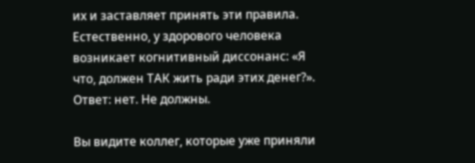их и заставляет принять эти правила. Естественно, у здорового человека возникает когнитивный диссонанс: «Я что, должен ТАК жить ради этих денег?». Ответ: нет. Не должны.

Вы видите коллег, которые уже приняли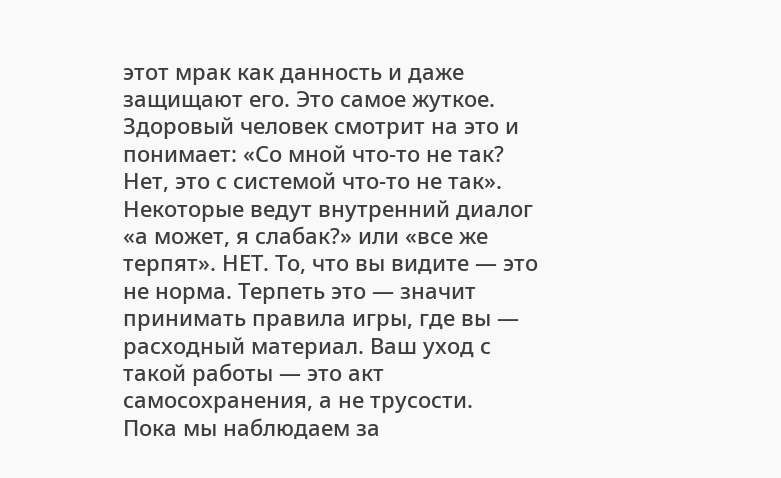этот мрак как данность и даже защищают его. Это самое жуткое. Здоровый человек смотрит на это и понимает: «Со мной что-то не так? Нет, это с системой что-то не так».
Некоторые ведут внутренний диалог «а может, я слабак?» или «все же терпят». НЕТ. То, что вы видите — это не норма. Терпеть это — значит принимать правила игры, где вы — расходный материал. Ваш уход с такой работы — это акт самосохранения, а не трусости.
Пока мы наблюдаем за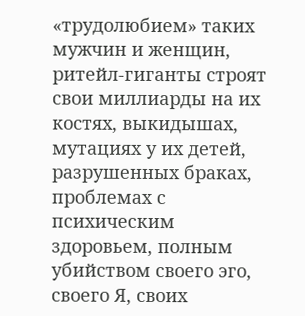«трудолюбием» таких мужчин и женщин, ритейл-гиганты строят свои миллиарды на их костях, выкидышах, мутациях у их детей, разрушенных браках, проблемах с психическим здоровьем, полным убийством своего эго, своего Я, своих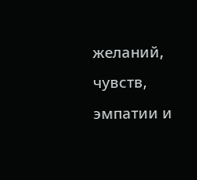желаний, чувств, эмпатии и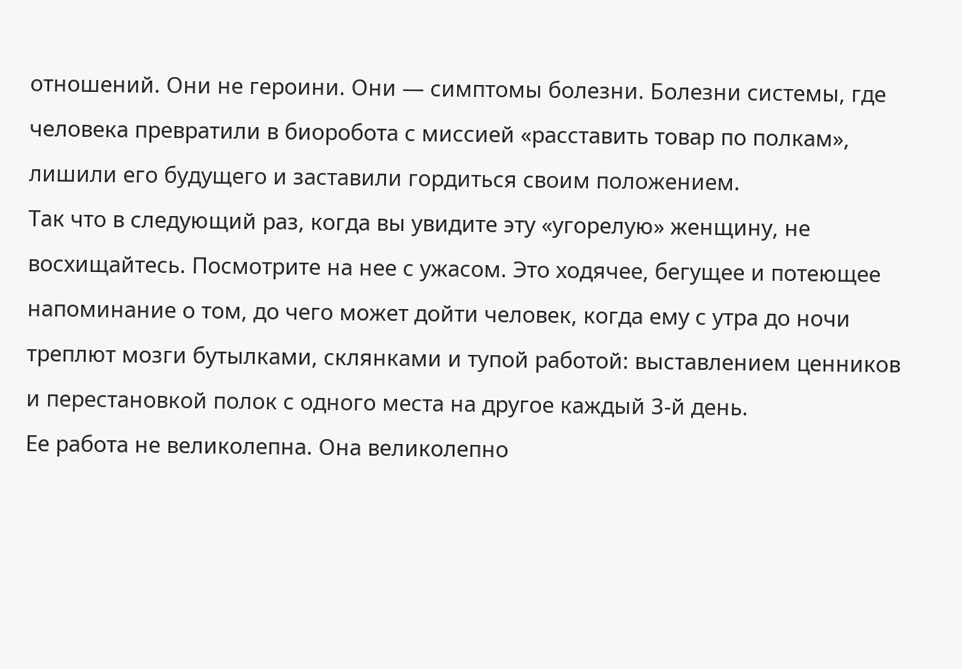отношений. Они не героини. Они — симптомы болезни. Болезни системы, где человека превратили в биоробота с миссией «расставить товар по полкам», лишили его будущего и заставили гордиться своим положением.
Так что в следующий раз, когда вы увидите эту «угорелую» женщину, не восхищайтесь. Посмотрите на нее с ужасом. Это ходячее, бегущее и потеющее напоминание о том, до чего может дойти человек, когда ему с утра до ночи треплют мозги бутылками, склянками и тупой работой: выставлением ценников и перестановкой полок с одного места на другое каждый 3-й день.
Ее работа не великолепна. Она великолепно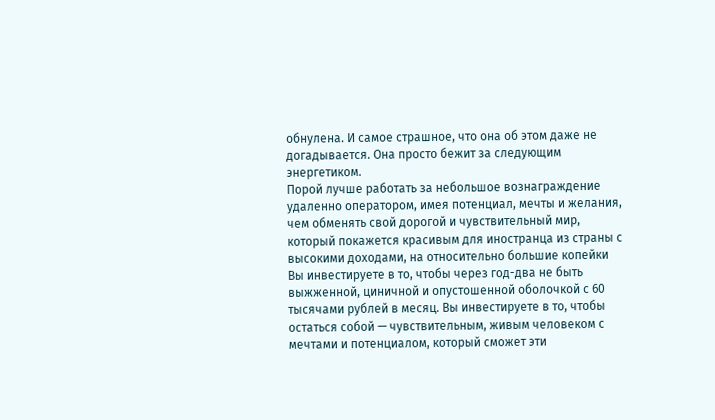обнулена. И самое страшное, что она об этом даже не догадывается. Она просто бежит за следующим энергетиком.
Порой лучше работать за небольшое вознаграждение удаленно оператором, имея потенциал, мечты и желания, чем обменять свой дорогой и чувствительный мир, который покажется красивым для иностранца из страны с высокими доходами, на относительно большие копейки
Вы инвестируете в то, чтобы через год-два не быть выжженной, циничной и опустошенной оболочкой с 60 тысячами рублей в месяц. Вы инвестируете в то, чтобы остаться собой — чувствительным, живым человеком с мечтами и потенциалом, который сможет эти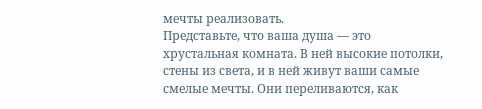мечты реализовать.
Представьте, что ваша душа — это хрустальная комната. В ней высокие потолки, стены из света, и в ней живут ваши самые смелые мечты. Они переливаются, как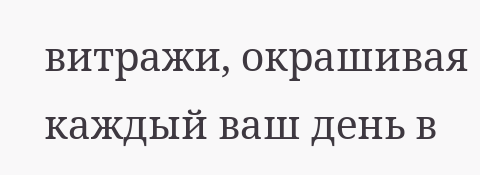витражи, окрашивая каждый ваш день в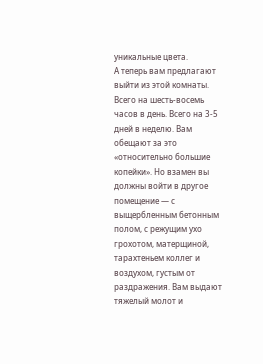уникальные цвета.
А теперь вам предлагают выйти из этой комнаты. Всего на шесть-восемь часов в день. Всего на 3-5 дней в неделю. Вам обещают за это «относительно большие копейки». Но взамен вы должны войти в другое помещение — с выщербленным бетонным полом, с режущим ухо грохотом, матерщиной, тарахтеньем коллег и воздухом, густым от раздражения. Вам выдают тяжелый молот и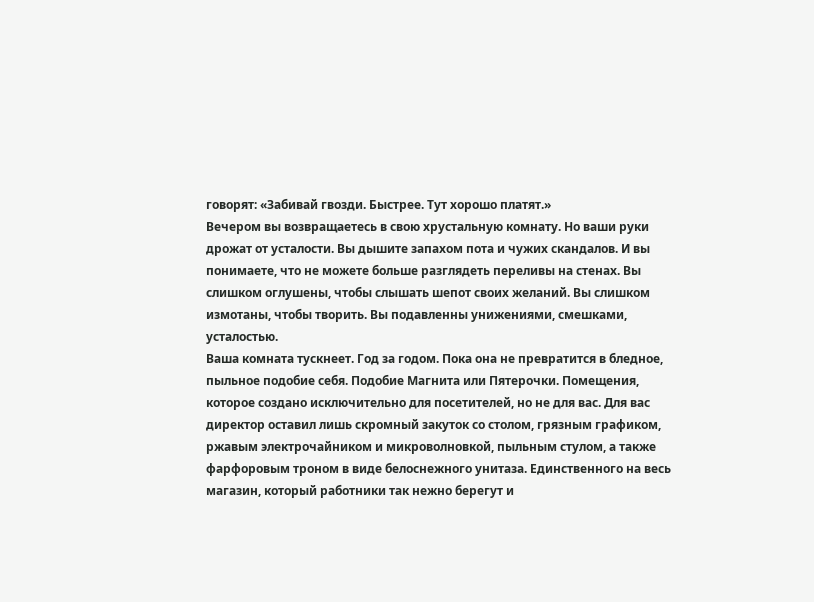говорят: «Забивай гвозди. Быстрее. Тут хорошо платят.»
Вечером вы возвращаетесь в свою хрустальную комнату. Но ваши руки дрожат от усталости. Вы дышите запахом пота и чужих скандалов. И вы понимаете, что не можете больше разглядеть переливы на стенах. Вы слишком оглушены, чтобы слышать шепот своих желаний. Вы слишком измотаны, чтобы творить. Вы подавленны унижениями, смешками, усталостью.
Ваша комната тускнеет. Год за годом. Пока она не превратится в бледное, пыльное подобие себя. Подобие Магнита или Пятерочки. Помещения, которое создано исключительно для посетителей, но не для вас. Для вас директор оставил лишь скромный закуток со столом, грязным графиком, ржавым электрочайником и микроволновкой, пыльным стулом, а также фарфоровым троном в виде белоснежного унитаза. Единственного на весь магазин, который работники так нежно берегут и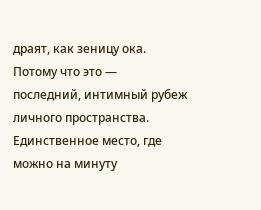драят, как зеницу ока. Потому что это — последний, интимный рубеж личного пространства. Единственное место, где можно на минуту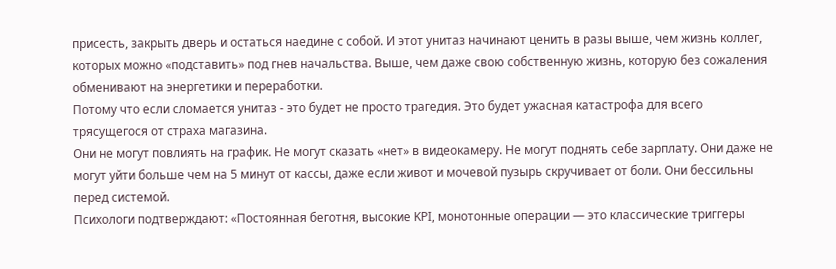присесть, закрыть дверь и остаться наедине с собой. И этот унитаз начинают ценить в разы выше, чем жизнь коллег, которых можно «подставить» под гнев начальства. Выше, чем даже свою собственную жизнь, которую без сожаления обменивают на энергетики и переработки.
Потому что если сломается унитаз - это будет не просто трагедия. Это будет ужасная катастрофа для всего трясущегося от страха магазина.
Они не могут повлиять на график. Не могут сказать «нет» в видеокамеру. Не могут поднять себе зарплату. Они даже не могут уйти больше чем на 5 минут от кассы, даже если живот и мочевой пузырь скручивает от боли. Они бессильны перед системой.
Психологи подтверждают: «Постоянная беготня, высокие KPI, монотонные операции — это классические триггеры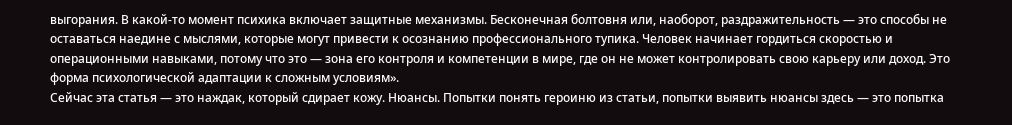выгорания. В какой-то момент психика включает защитные механизмы. Бесконечная болтовня или, наоборот, раздражительность — это способы не оставаться наедине с мыслями, которые могут привести к осознанию профессионального тупика. Человек начинает гордиться скоростью и операционными навыками, потому что это — зона его контроля и компетенции в мире, где он не может контролировать свою карьеру или доход. Это форма психологической адаптации к сложным условиям».
Сейчас эта статья — это наждак, который сдирает кожу. Нюансы. Попытки понять героиню из статьи, попытки выявить нюансы здесь — это попытка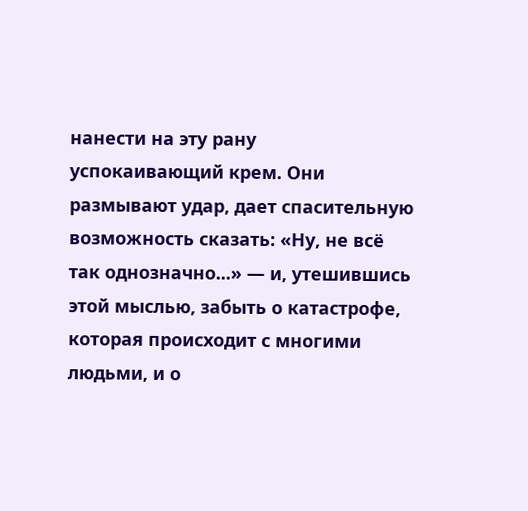нанести на эту рану успокаивающий крем. Они размывают удар, дает спасительную возможность сказать: «Ну, не всё так однозначно...» — и, утешившись этой мыслью, забыть о катастрофе, которая происходит с многими людьми, и о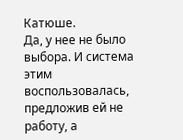Катюше.
Да, у нее не было выбора. И система этим воспользовалась, предложив ей не работу, а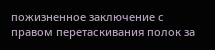пожизненное заключение с правом перетаскивания полок за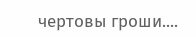чертовы гроши....